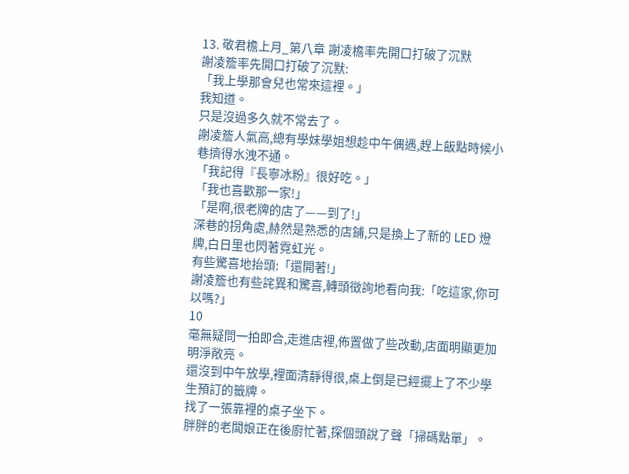13. 敬君檐上月_第八章 謝凌檐率先開口打破了沉默
謝凌簷率先開口打破了沉默:
「我上學那會兒也常來這裡。」
我知道。
只是沒過多久就不常去了。
謝凌簷人氣高,總有學妹學姐想趁中午偶遇,趕上飯點時候小巷擠得水洩不通。
「我記得『長寧冰粉』很好吃。」
「我也喜歡那一家!」
「是啊,很老牌的店了——到了!」
深巷的拐角處,赫然是熟悉的店鋪,只是換上了新的 LED 燈牌,白日里也閃著霓虹光。
有些驚喜地抬頭:「還開著!」
謝凌簷也有些詫異和驚喜,轉頭徵詢地看向我:「吃這家,你可以嗎?」
10
毫無疑問一拍即合,走進店裡,佈置做了些改動,店面明顯更加明淨敞亮。
還沒到中午放學,裡面清靜得很,桌上倒是已經擺上了不少學生預訂的籤牌。
找了一張靠裡的桌子坐下。
胖胖的老闆娘正在後廚忙著,探個頭說了聲「掃碼點單」。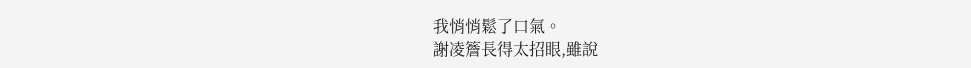我悄悄鬆了口氣。
謝凌簷長得太招眼,雖說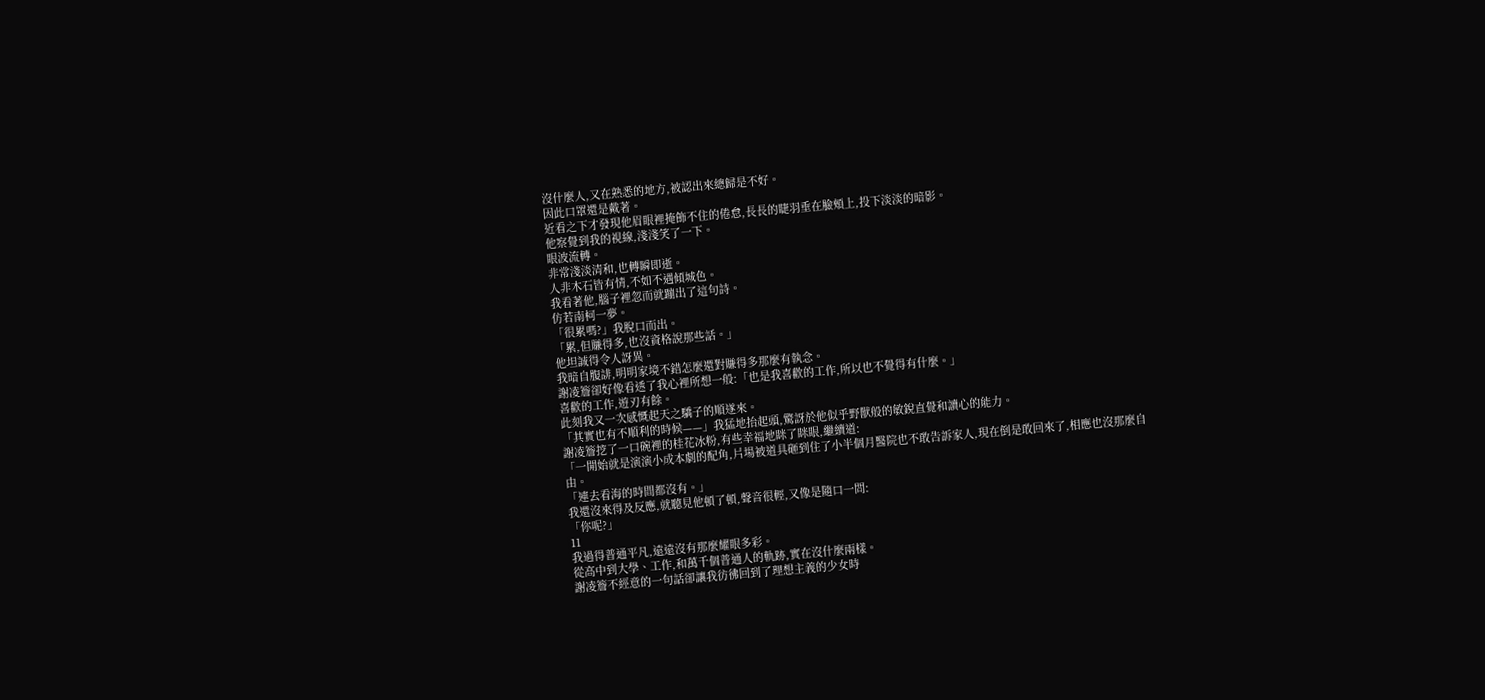沒什麼人,又在熟悉的地方,被認出來總歸是不好。
因此口罩還是戴著。
近看之下才發現他眉眼裡掩飾不住的倦怠,長長的睫羽垂在臉頰上,投下淡淡的暗影。
他察覺到我的視線,淺淺笑了一下。
眼波流轉。
非常淺淡清和,也轉瞬即逝。
人非木石皆有情,不如不遇傾城色。
我看著他,腦子裡忽而就蹦出了這句詩。
仿若南柯一夢。
「很累嗎?」我脫口而出。
「累,但賺得多,也沒資格說那些話。」
他坦誠得令人訝異。
我暗自腹誹,明明家境不錯怎麼還對賺得多那麼有執念。
謝凌簷卻好像看透了我心裡所想一般:「也是我喜歡的工作,所以也不覺得有什麼。」
喜歡的工作,遊刃有餘。
此刻我又一次感慨起天之驕子的順遂來。
「其實也有不順利的時候——」我猛地抬起頭,驚訝於他似乎野獸般的敏銳直覺和讀心的能力。
謝凌簷挖了一口碗裡的桂花冰粉,有些幸福地眯了眯眼,繼續道:
「一開始就是演演小成本劇的配角,片場被道具砸到住了小半個月醫院也不敢告訴家人,現在倒是敢回來了,相應也沒那麼自由。
「連去看海的時間都沒有。」
我還沒來得及反應,就聽見他頓了頓,聲音很輕,又像是隨口一問:
「你呢?」
11
我過得普通平凡,遠遠沒有那麼耀眼多彩。
從高中到大學、工作,和萬千個普通人的軌跡,實在沒什麼兩樣。
謝凌簷不經意的一句話卻讓我彷彿回到了理想主義的少女時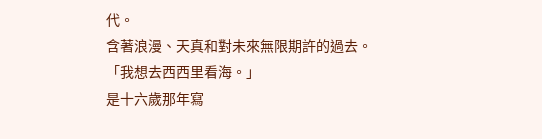代。
含著浪漫、天真和對未來無限期許的過去。
「我想去西西里看海。」
是十六歲那年寫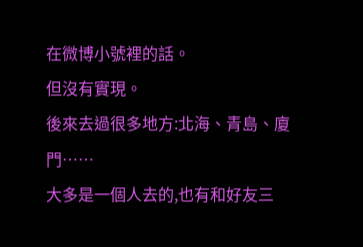在微博小號裡的話。
但沒有實現。
後來去過很多地方:北海、青島、廈門……
大多是一個人去的,也有和好友三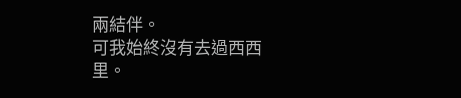兩結伴。
可我始終沒有去過西西里。